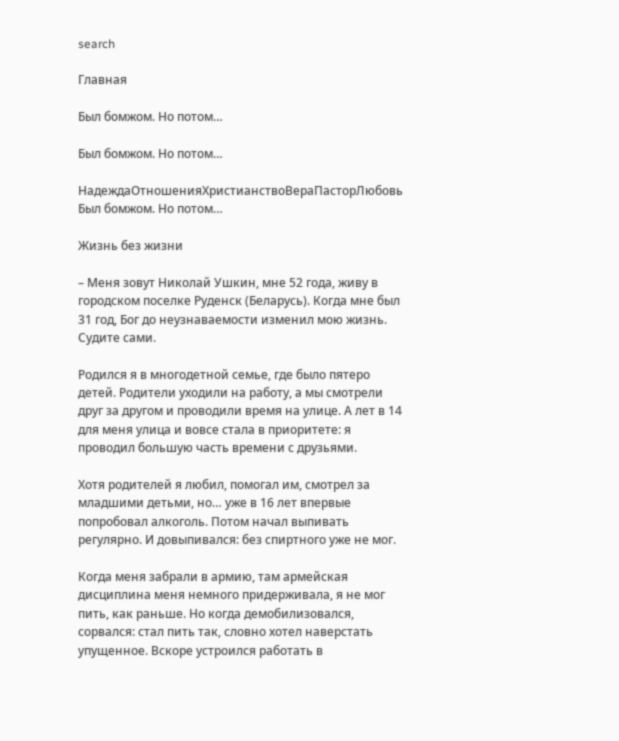search

Главная

Был бомжом. Но потом…

Был бомжом. Но потом…

НадеждаОтношенияХристианствоВераПасторЛюбовь
Был бомжом. Но потом…

Жизнь без жизни

– Меня зовут Николай Ушкин, мне 52 года, живу в городском поселке Руденск (Беларусь). Когда мне был 31 год, Бог до неузнаваемости изменил мою жизнь. Судите сами.

Родился я в многодетной семье, где было пятеро детей. Родители уходили на работу, а мы смотрели друг за другом и проводили время на улице. А лет в 14 для меня улица и вовсе стала в приоритете: я проводил большую часть времени с друзьями.

Хотя родителей я любил, помогал им, смотрел за младшими детьми, но… уже в 16 лет впервые попробовал алкоголь. Потом начал выпивать регулярно. И довыпивался: без спиртного уже не мог.

Когда меня забрали в армию, там армейская дисциплина меня немного придерживала, я не мог пить, как раньше. Но когда демобилизовался, сорвался: стал пить так, словно хотел наверстать упущенное. Вскоре устроился работать в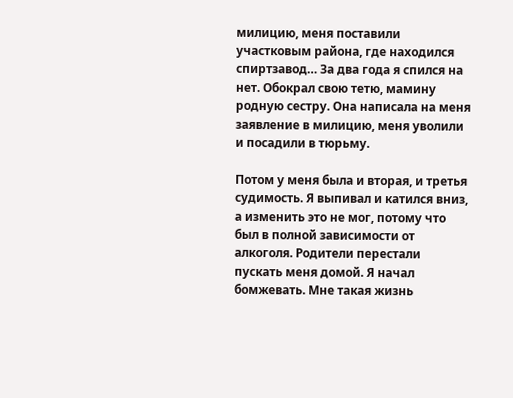милицию, меня поставили участковым района, где находился спиртзавод… За два года я спился на нет. Обокрал свою тетю, мамину родную сестру. Она написала на меня заявление в милицию, меня уволили и посадили в тюрьму.

Потом у меня была и вторая, и третья судимость. Я выпивал и катился вниз, а изменить это не мог, потому что был в полной зависимости от алкоголя. Родители перестали пускать меня домой. Я начал бомжевать. Мне такая жизнь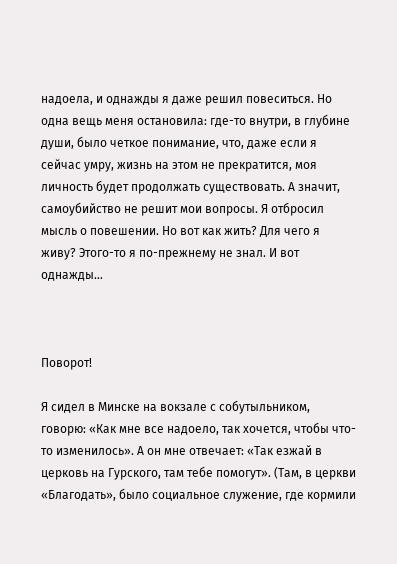надоела, и однажды я даже решил повеситься. Но одна вещь меня остановила: где-то внутри, в глубине души, было четкое понимание, что, даже если я сейчас умру, жизнь на этом не прекратится, моя личность будет продолжать существовать. А значит, самоубийство не решит мои вопросы. Я отбросил мысль о повешении. Но вот как жить? Для чего я живу? Этого-то я по-прежнему не знал. И вот однажды…



Поворот!

Я сидел в Минске на вокзале с собутыльником, говорю: «Как мне все надоело, так хочется, чтобы что-то изменилось». А он мне отвечает: «Так езжай в церковь на Гурского, там тебе помогут». (Там, в церкви «Благодать», было социальное служение, где кормили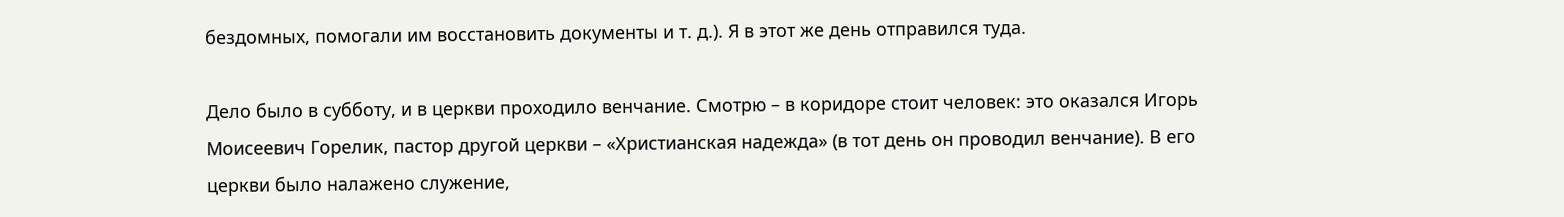бездомных, помогали им восстановить документы и т. д.). Я в этот же день отправился туда.

Дело было в субботу, и в церкви проходило венчание. Смотрю – в коридоре стоит человек: это оказался Игорь Моисеевич Горелик, пастор другой церкви – «Христианская надежда» (в тот день он проводил венчание). В его церкви было налажено служение,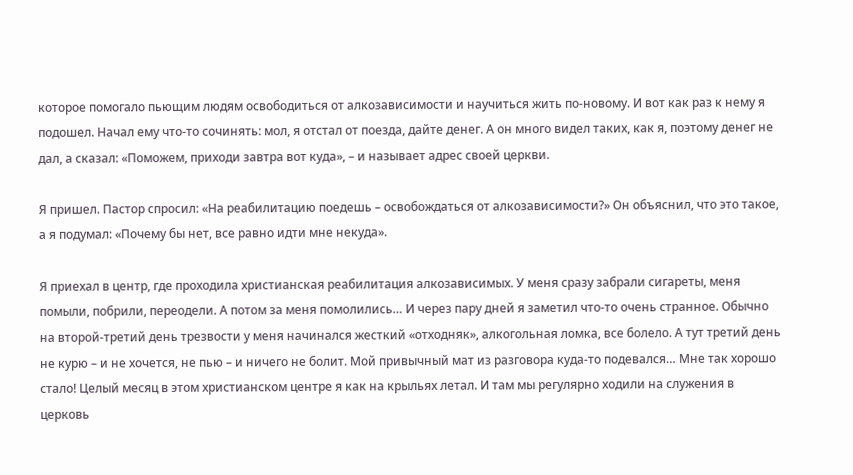которое помогало пьющим людям освободиться от алкозависимости и научиться жить по-новому. И вот как раз к нему я подошел. Начал ему что-то сочинять: мол, я отстал от поезда, дайте денег. А он много видел таких, как я, поэтому денег не дал, а сказал: «Поможем, приходи завтра вот куда», – и называет адрес своей церкви.

Я пришел. Пастор спросил: «На реабилитацию поедешь – освобождаться от алкозависимости?» Он объяснил, что это такое, а я подумал: «Почему бы нет, все равно идти мне некуда».

Я приехал в центр, где проходила христианская реабилитация алкозависимых. У меня сразу забрали сигареты, меня помыли, побрили, переодели. А потом за меня помолились… И через пару дней я заметил что-то очень странное. Обычно на второй-третий день трезвости у меня начинался жесткий «отходняк», алкогольная ломка, все болело. А тут третий день не курю – и не хочется, не пью – и ничего не болит. Мой привычный мат из разговора куда-то подевался… Мне так хорошо стало! Целый месяц в этом христианском центре я как на крыльях летал. И там мы регулярно ходили на служения в церковь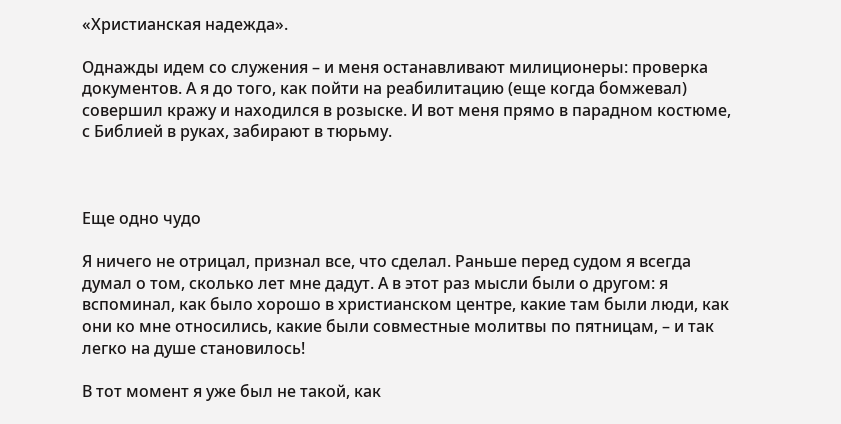«Христианская надежда».

Однажды идем со служения – и меня останавливают милиционеры: проверка документов. А я до того, как пойти на реабилитацию (еще когда бомжевал) совершил кражу и находился в розыске. И вот меня прямо в парадном костюме, с Библией в руках, забирают в тюрьму.



Еще одно чудо

Я ничего не отрицал, признал все, что сделал. Раньше перед судом я всегда думал о том, сколько лет мне дадут. А в этот раз мысли были о другом: я вспоминал, как было хорошо в христианском центре, какие там были люди, как они ко мне относились, какие были совместные молитвы по пятницам, – и так легко на душе становилось!

В тот момент я уже был не такой, как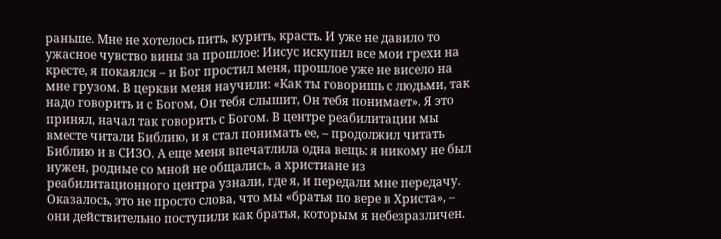раньше. Мне не хотелось пить, курить, красть. И уже не давило то ужасное чувство вины за прошлое: Иисус искупил все мои грехи на кресте, я покаялся – и Бог простил меня, прошлое уже не висело на мне грузом. В церкви меня научили: «Как ты говоришь с людьми, так надо говорить и с Богом, Он тебя слышит, Он тебя понимает». Я это принял, начал так говорить с Богом. В центре реабилитации мы вместе читали Библию, и я стал понимать ее, – продолжил читать Библию и в СИЗО. А еще меня впечатлила одна вещь: я никому не был нужен, родные со мной не общались, а христиане из реабилитационного центра узнали, где я, и передали мне передачу. Оказалось, это не просто слова, что мы «братья по вере в Христа», – они действительно поступили как братья, которым я небезразличен.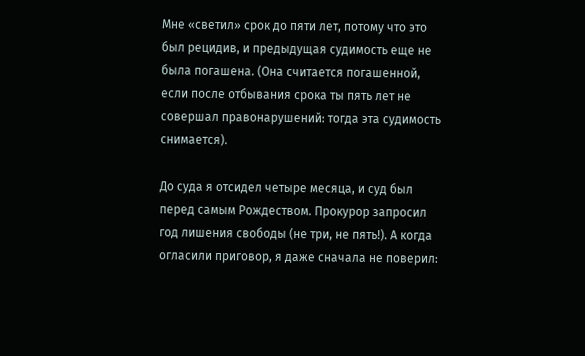Мне «светил» срок до пяти лет, потому что это был рецидив, и предыдущая судимость еще не была погашена. (Она считается погашенной, если после отбывания срока ты пять лет не совершал правонарушений: тогда эта судимость снимается).

До суда я отсидел четыре месяца, и суд был перед самым Рождеством. Прокурор запросил год лишения свободы (не три, не пять!). А когда огласили приговор, я даже сначала не поверил: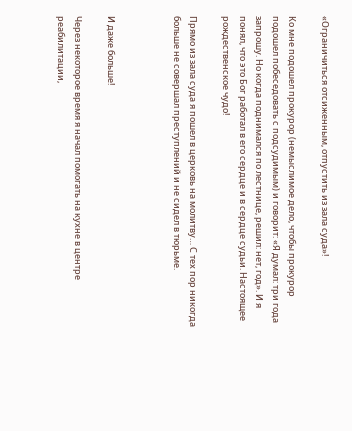«Ограничиться отсиженным, отпустить из зала суда»!

Ко мне подошел прокурор (немыслимое дело, чтобы прокурор подошел побеседовать с подсудимым) и говорит: «Я думал: три года запрошу. Но когда поднимался по лестнице, решил: нет, год». И я понял, что это Бог работал в его сердце и в сердце судьи. Настоящее рождественское чудо!

Прямо из зала суда я пошел в церковь на молитву… С тех пор никогда больше не совершал преступлений и не сидел в тюрьме.



И даже больше!

Через некоторое время я начал помогать на кухне в центре реабилитации,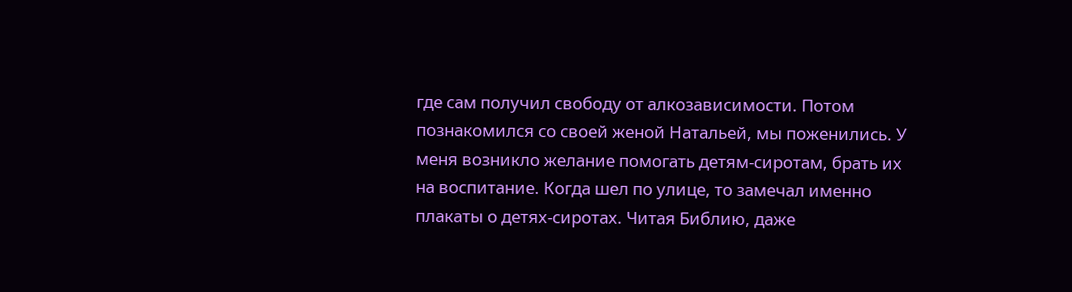где сам получил свободу от алкозависимости. Потом познакомился со своей женой Натальей, мы поженились. У меня возникло желание помогать детям-сиротам, брать их на воспитание. Когда шел по улице, то замечал именно плакаты о детях-сиротах. Читая Библию, даже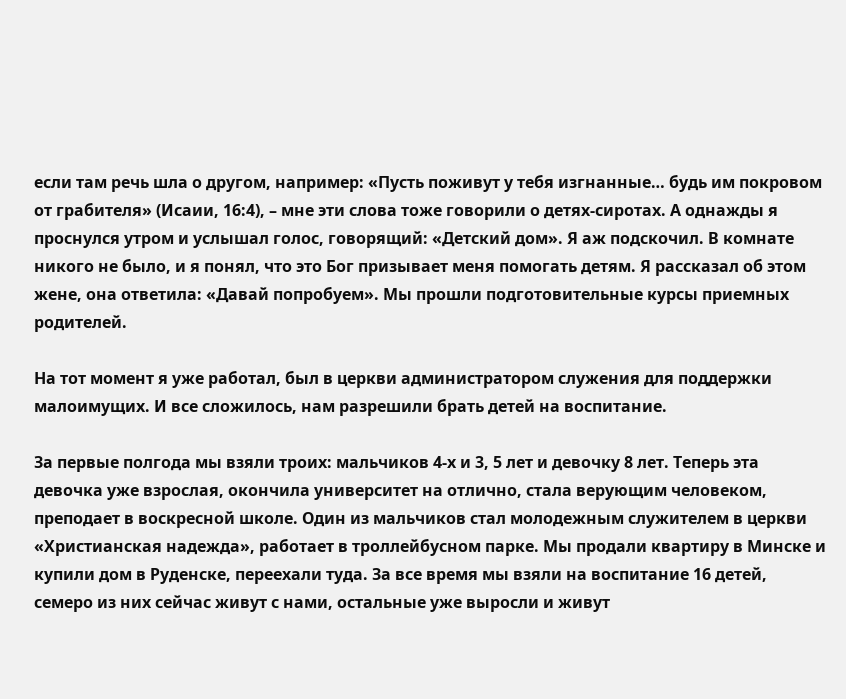если там речь шла о другом, например: «Пусть поживут у тебя изгнанные… будь им покровом от грабителя» (Исаии, 16:4), – мне эти слова тоже говорили о детях-сиротах. А однажды я проснулся утром и услышал голос, говорящий: «Детский дом». Я аж подскочил. В комнате никого не было, и я понял, что это Бог призывает меня помогать детям. Я рассказал об этом жене, она ответила: «Давай попробуем». Мы прошли подготовительные курсы приемных родителей.

На тот момент я уже работал, был в церкви администратором служения для поддержки малоимущих. И все сложилось, нам разрешили брать детей на воспитание.

За первые полгода мы взяли троих: мальчиков 4-х и 3, 5 лет и девочку 8 лет. Теперь эта девочка уже взрослая, окончила университет на отлично, стала верующим человеком, преподает в воскресной школе. Один из мальчиков стал молодежным служителем в церкви «Христианская надежда», работает в троллейбусном парке. Мы продали квартиру в Минске и купили дом в Руденске, переехали туда. За все время мы взяли на воспитание 16 детей, семеро из них сейчас живут с нами, остальные уже выросли и живут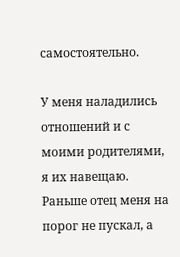самостоятельно.

У меня наладились отношений и с моими родителями, я их навещаю. Раньше отец меня на порог не пускал, а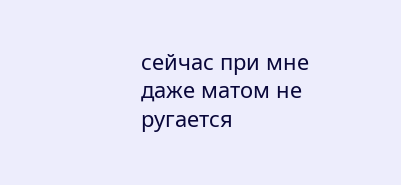сейчас при мне даже матом не ругается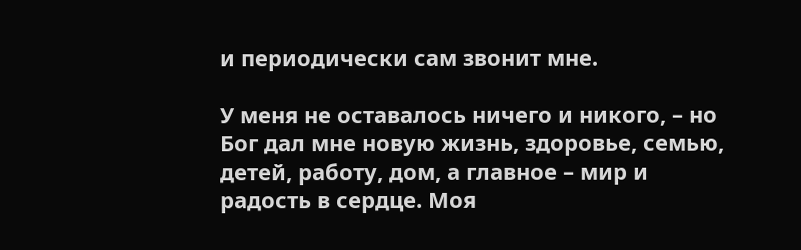и периодически сам звонит мне.

У меня не оставалось ничего и никого, – но Бог дал мне новую жизнь, здоровье, семью, детей, работу, дом, а главное – мир и радость в сердце. Моя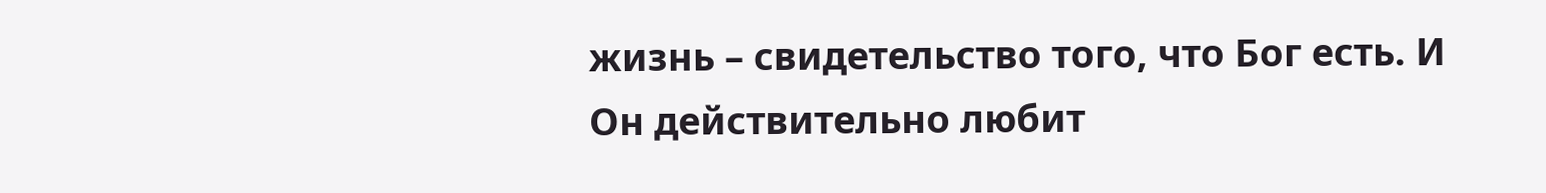жизнь – свидетельство того, что Бог есть. И Он действительно любит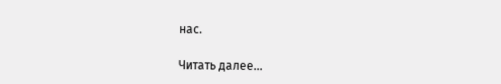нас.

Читать далее...